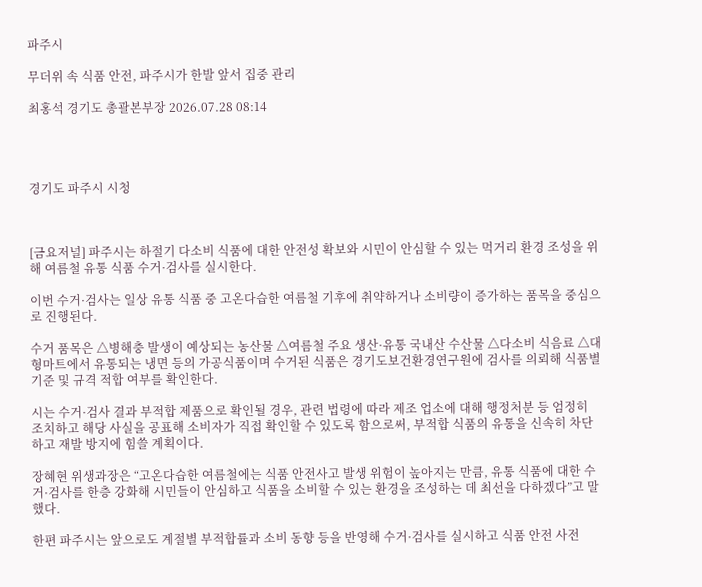파주시

무더위 속 식품 안전, 파주시가 한발 앞서 집중 관리

최홍석 경기도 총괄본부장 2026.07.28 08:14




경기도 파주시 시청



[금요저널] 파주시는 하절기 다소비 식품에 대한 안전성 확보와 시민이 안심할 수 있는 먹거리 환경 조성을 위해 여름철 유통 식품 수거·검사를 실시한다.

이번 수거·검사는 일상 유통 식품 중 고온다습한 여름철 기후에 취약하거나 소비량이 증가하는 품목을 중심으로 진행된다.

수거 품목은 △병해충 발생이 예상되는 농산물 △여름철 주요 생산·유통 국내산 수산물 △다소비 식음료 △대형마트에서 유통되는 냉면 등의 가공식품이며 수거된 식품은 경기도보건환경연구원에 검사를 의뢰해 식품별 기준 및 규격 적합 여부를 확인한다.

시는 수거·검사 결과 부적합 제품으로 확인될 경우, 관련 법령에 따라 제조 업소에 대해 행정처분 등 엄정히 조치하고 해당 사실을 공표해 소비자가 직접 확인할 수 있도록 함으로써, 부적합 식품의 유통을 신속히 차단하고 재발 방지에 힘쓸 계획이다.

장혜현 위생과장은 “고온다습한 여름철에는 식품 안전사고 발생 위험이 높아지는 만큼, 유통 식품에 대한 수거·검사를 한층 강화해 시민들이 안심하고 식품을 소비할 수 있는 환경을 조성하는 데 최선을 다하겠다”고 말했다.

한편 파주시는 앞으로도 계절별 부적합률과 소비 동향 등을 반영해 수거·검사를 실시하고 식품 안전 사전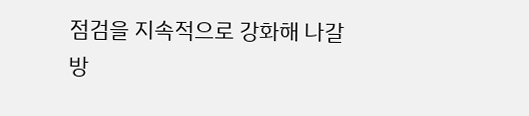점검을 지속적으로 강화해 나갈 방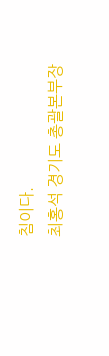침이다.
최홍석 경기도 총괄본부장